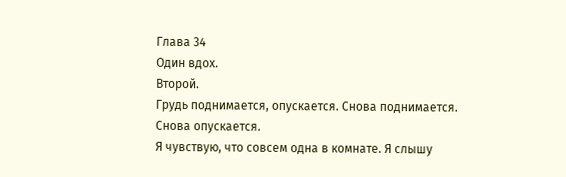Глава 34
Один вдох.
Второй.
Грудь поднимается, опускается. Снова поднимается. Снова опускается.
Я чувствую, что совсем одна в комнате. Я слышу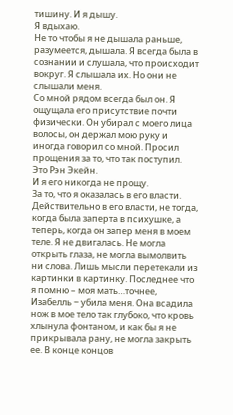тишину. И я дышу.
Я вдыхаю.
Не то чтобы я не дышала раньше, разумеется, дышала. Я всегда была в сознании и слушала, что происходит вокруг. Я слышала их. Но они не слышали меня.
Со мной рядом всегда был он. Я ощущала его присутствие почти физически. Он убирал с моего лица волосы, он держал мою руку и иногда говорил со мной. Просил прощения за то, что так поступил.
Это Рэн Экейн.
И я его никогда не прощу.
За то, что я оказалась в его власти. Действительно в его власти, не тогда, когда была заперта в психушке, а теперь, когда он запер меня в моем теле. Я не двигалась. Не могла открыть глаза, не могла вымолвить ни слова. Лишь мысли перетекали из картинки в картинку. Последнее что я помню – моя мать…точнее, Изабелль − убила меня. Она всадила нож в мое тело так глубоко, что кровь хлынула фонтаном, и как бы я не прикрывала рану, не могла закрыть ее. В конце концов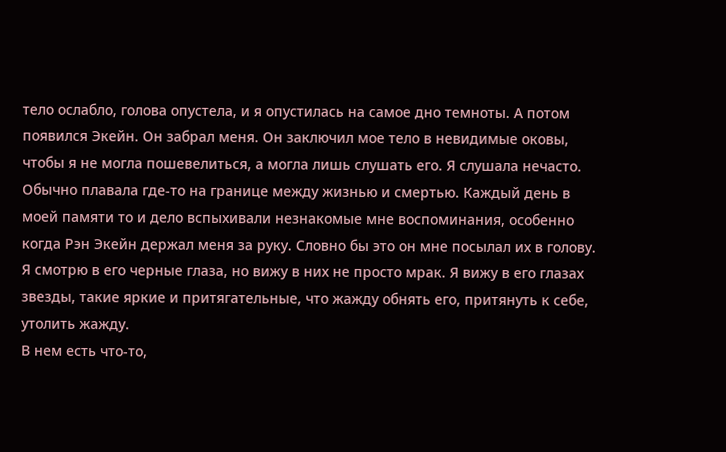тело ослабло, голова опустела, и я опустилась на самое дно темноты. А потом появился Экейн. Он забрал меня. Он заключил мое тело в невидимые оковы, чтобы я не могла пошевелиться, а могла лишь слушать его. Я слушала нечасто. Обычно плавала где-то на границе между жизнью и смертью. Каждый день в моей памяти то и дело вспыхивали незнакомые мне воспоминания, особенно когда Рэн Экейн держал меня за руку. Словно бы это он мне посылал их в голову.
Я смотрю в его черные глаза, но вижу в них не просто мрак. Я вижу в его глазах звезды, такие яркие и притягательные, что жажду обнять его, притянуть к себе, утолить жажду.
В нем есть что-то,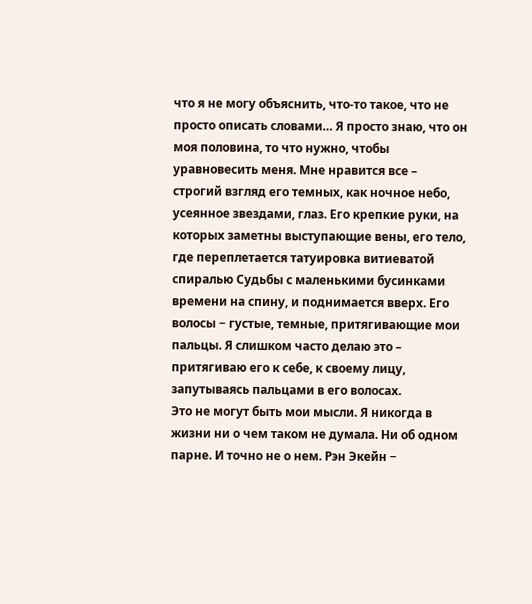что я не могу объяснить, что-то такое, что не просто описать словами… Я просто знаю, что он моя половина, то что нужно, чтобы уравновесить меня. Мне нравится все – строгий взгляд его темных, как ночное небо, усеянное звездами, глаз. Его крепкие руки, на которых заметны выступающие вены, его тело, где переплетается татуировка витиеватой спиралью Судьбы с маленькими бусинками времени на спину, и поднимается вверх. Его волосы − густые, темные, притягивающие мои пальцы. Я слишком часто делаю это – притягиваю его к себе, к своему лицу, запутываясь пальцами в его волосах.
Это не могут быть мои мысли. Я никогда в жизни ни о чем таком не думала. Ни об одном парне. И точно не о нем. Рэн Экейн −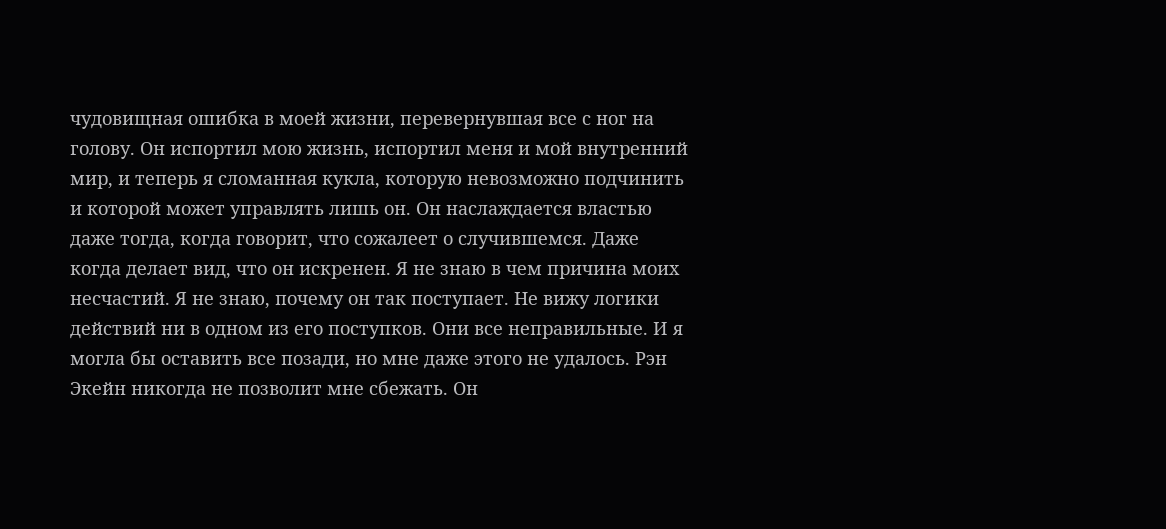чудовищная ошибка в моей жизни, перевернувшая все с ног на голову. Он испортил мою жизнь, испортил меня и мой внутренний мир, и теперь я сломанная кукла, которую невозможно подчинить и которой может управлять лишь он. Он наслаждается властью даже тогда, когда говорит, что сожалеет о случившемся. Даже когда делает вид, что он искренен. Я не знаю в чем причина моих несчастий. Я не знаю, почему он так поступает. Не вижу логики действий ни в одном из его поступков. Они все неправильные. И я могла бы оставить все позади, но мне даже этого не удалось. Рэн Экейн никогда не позволит мне сбежать. Он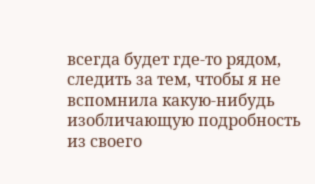всегда будет где-то рядом, следить за тем, чтобы я не вспомнила какую-нибудь изобличающую подробность из своего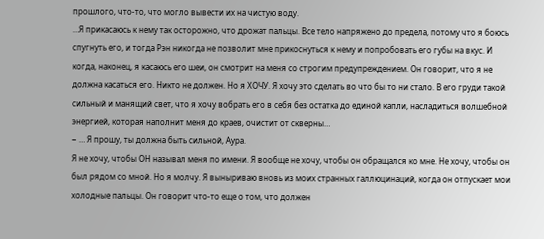прошлого, что-то, что могло вывести их на чистую воду.
…Я прикасаюсь к нему так осторожно, что дрожат пальцы. Все тело напряжено до предела, потому что я боюсь спугнуть его, и тогда Рэн никогда не позволит мне прикоснуться к нему и попробовать его губы на вкус. И когда, наконец, я касаюсь его шеи, он смотрит на меня со строгим предупреждением. Он говорит, что я не должна касаться его. Никто не должен. Но я ХОЧУ. Я хочу это сделать во что бы то ни стало. В его груди такой сильный и манящий свет, что я хочу вобрать его в себя без остатка до единой капли, насладиться волшебной энергией, которая наполнит меня до краев, очистит от скверны…
− … Я прошу, ты должна быть сильной, Аура.
Я не хочу, чтобы ОН называл меня по имени. Я вообще не хочу, чтобы он обращался ко мне. Не хочу, чтобы он был рядом со мной. Но я молчу. Я выныриваю вновь из моих странных галлюцинаций, когда он отпускает мои холодные пальцы. Он говорит что-то еще о том, что должен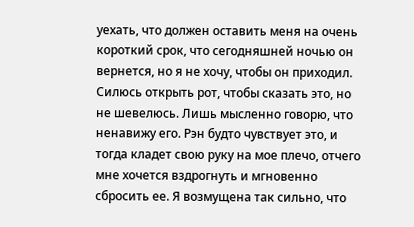уехать, что должен оставить меня на очень короткий срок, что сегодняшней ночью он вернется, но я не хочу, чтобы он приходил.
Силюсь открыть рот, чтобы сказать это, но не шевелюсь. Лишь мысленно говорю, что ненавижу его. Рэн будто чувствует это, и тогда кладет свою руку на мое плечо, отчего мне хочется вздрогнуть и мгновенно сбросить ее. Я возмущена так сильно, что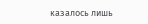казалось лишь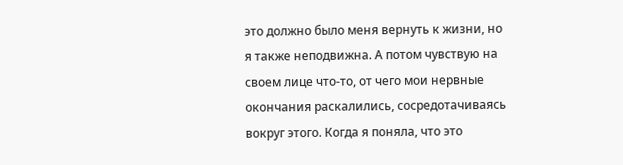это должно было меня вернуть к жизни, но я также неподвижна. А потом чувствую на своем лице что-то, от чего мои нервные окончания раскалились, сосредотачиваясь вокруг этого. Когда я поняла, что это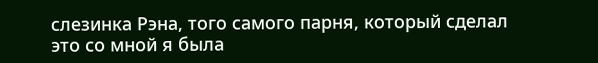слезинка Рэна, того самого парня, который сделал это со мной я была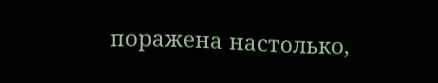поражена настолько,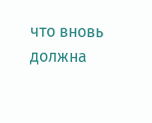что вновь должна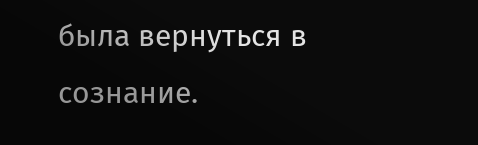была вернуться в сознание.